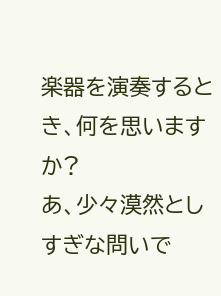楽器を演奏するとき、何を思いますか?
あ、少々漠然としすぎな問いで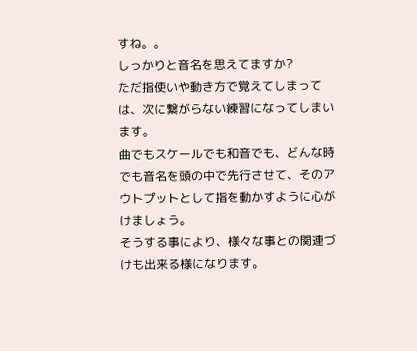すね。。
しっかりと音名を思えてますか?
ただ指使いや動き方で覚えてしまっては、次に繋がらない練習になってしまいます。
曲でもスケールでも和音でも、どんな時でも音名を頭の中で先行させて、そのアウトプットとして指を動かすように心がけましょう。
そうする事により、様々な事との関連づけも出来る様になります。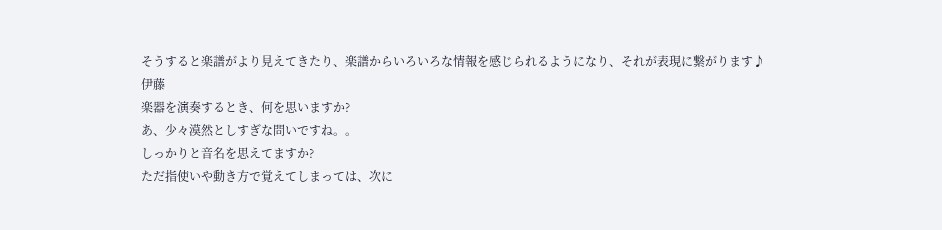そうすると楽譜がより見えてきたり、楽譜からいろいろな情報を感じられるようになり、それが表現に繋がります♪
伊藤
楽器を演奏するとき、何を思いますか?
あ、少々漠然としすぎな問いですね。。
しっかりと音名を思えてますか?
ただ指使いや動き方で覚えてしまっては、次に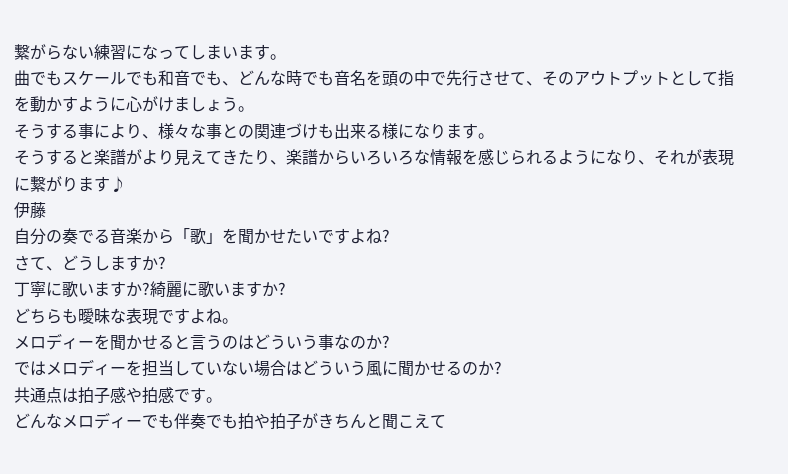繋がらない練習になってしまいます。
曲でもスケールでも和音でも、どんな時でも音名を頭の中で先行させて、そのアウトプットとして指を動かすように心がけましょう。
そうする事により、様々な事との関連づけも出来る様になります。
そうすると楽譜がより見えてきたり、楽譜からいろいろな情報を感じられるようになり、それが表現に繋がります♪
伊藤
自分の奏でる音楽から「歌」を聞かせたいですよね?
さて、どうしますか?
丁寧に歌いますか?綺麗に歌いますか?
どちらも曖昧な表現ですよね。
メロディーを聞かせると言うのはどういう事なのか?
ではメロディーを担当していない場合はどういう風に聞かせるのか?
共通点は拍子感や拍感です。
どんなメロディーでも伴奏でも拍や拍子がきちんと聞こえて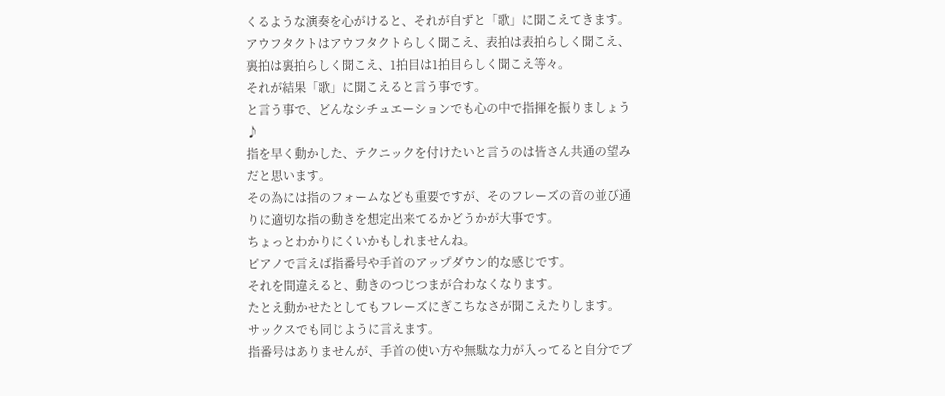くるような演奏を心がけると、それが自ずと「歌」に聞こえてきます。
アウフタクトはアウフタクトらしく聞こえ、表拍は表拍らしく聞こえ、裏拍は裏拍らしく聞こえ、1拍目は1拍目らしく聞こえ等々。
それが結果「歌」に聞こえると言う事です。
と言う事で、どんなシチュエーションでも心の中で指揮を振りましょう♪
指を早く動かした、テクニックを付けたいと言うのは皆さん共通の望みだと思います。
その為には指のフォームなども重要ですが、そのフレーズの音の並び通りに適切な指の動きを想定出来てるかどうかが大事です。
ちょっとわかりにくいかもしれませんね。
ピアノで言えば指番号や手首のアップダウン的な感じです。
それを間違えると、動きのつじつまが合わなくなります。
たとえ動かせたとしてもフレーズにぎこちなさが聞こえたりします。
サックスでも同じように言えます。
指番号はありませんが、手首の使い方や無駄な力が入ってると自分でブ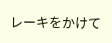レーキをかけて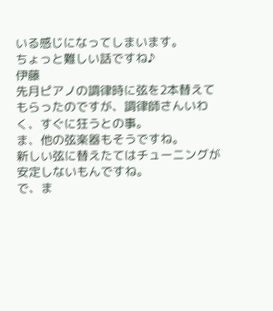いる感じになってしまいます。
ちょっと難しい話ですね♪
伊藤
先月ピアノの調律時に弦を2本替えてもらったのですが、調律師さんいわく、すぐに狂うとの事。
ま、他の弦楽器もそうですね。
新しい弦に替えたてはチューニングが安定しないもんですね。
で、ま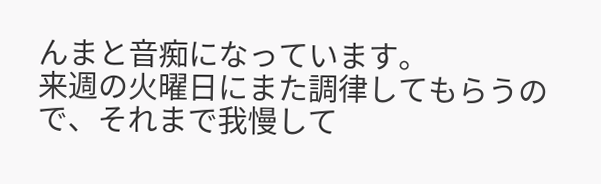んまと音痴になっています。
来週の火曜日にまた調律してもらうので、それまで我慢して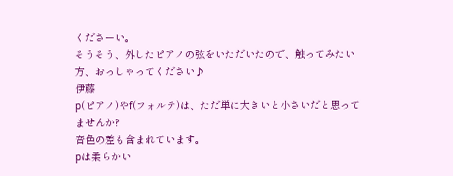くださーい。
そうそう、外したピアノの弦をいただいたので、触ってみたい方、おっしゃってください♪
伊藤
p(ピアノ)やf(フォルテ)は、ただ単に大きいと小さいだと思ってませんか?
音色の差も含まれています。
pは柔らかい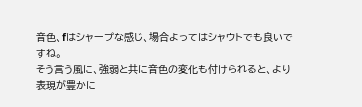音色、fはシャープな感じ、場合よってはシャウトでも良いですね。
そう言う風に、強弱と共に音色の変化も付けられると、より表現が豊かに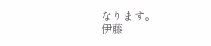なります。
伊藤